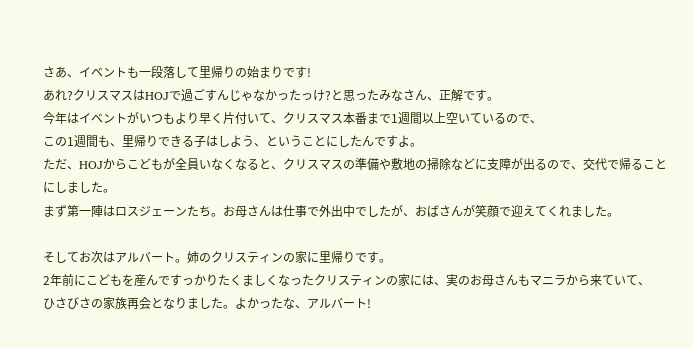さあ、イベントも一段落して里帰りの始まりです!
あれ?クリスマスはHOJで過ごすんじゃなかったっけ?と思ったみなさん、正解です。
今年はイベントがいつもより早く片付いて、クリスマス本番まで1週間以上空いているので、
この1週間も、里帰りできる子はしよう、ということにしたんですよ。
ただ、HOJからこどもが全員いなくなると、クリスマスの準備や敷地の掃除などに支障が出るので、交代で帰ることにしました。
まず第一陣はロスジェーンたち。お母さんは仕事で外出中でしたが、おばさんが笑顔で迎えてくれました。

そしてお次はアルバート。姉のクリスティンの家に里帰りです。
2年前にこどもを産んですっかりたくましくなったクリスティンの家には、実のお母さんもマニラから来ていて、
ひさびさの家族再会となりました。よかったな、アルバート!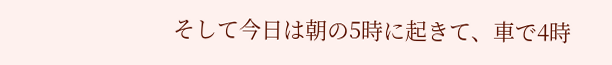そして今日は朝の5時に起きて、車で4時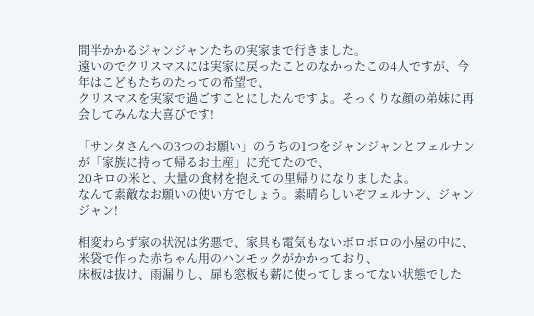間半かかるジャンジャンたちの実家まで行きました。
遠いのでクリスマスには実家に戻ったことのなかったこの4人ですが、今年はこどもたちのたっての希望で、
クリスマスを実家で過ごすことにしたんですよ。そっくりな顔の弟妹に再会してみんな大喜びです!

「サンタさんへの3つのお願い」のうちの1つをジャンジャンとフェルナンが「家族に持って帰るお土産」に充てたので、
20キロの米と、大量の食材を抱えての里帰りになりましたよ。
なんて素敵なお願いの使い方でしょう。素晴らしいぞフェルナン、ジャンジャン!

相変わらず家の状況は劣悪で、家具も電気もないボロボロの小屋の中に、米袋で作った赤ちゃん用のハンモックがかかっており、
床板は抜け、雨漏りし、扉も窓板も薪に使ってしまってない状態でした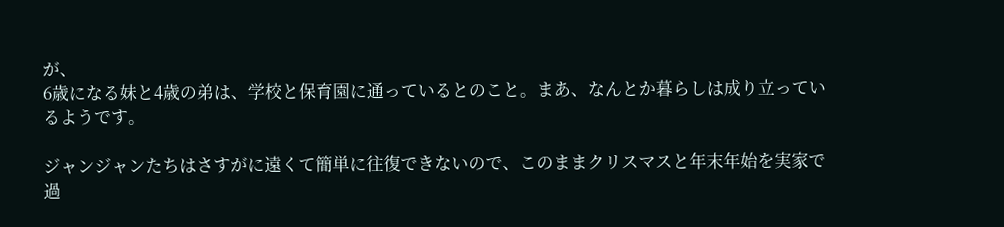が、
6歳になる妹と4歳の弟は、学校と保育園に通っているとのこと。まあ、なんとか暮らしは成り立っているようです。

ジャンジャンたちはさすがに遠くて簡単に往復できないので、このままクリスマスと年末年始を実家で過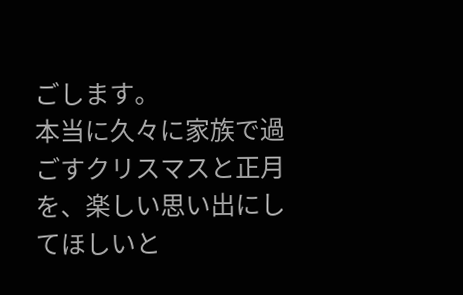ごします。
本当に久々に家族で過ごすクリスマスと正月を、楽しい思い出にしてほしいと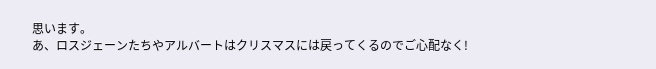思います。
あ、ロスジェーンたちやアルバートはクリスマスには戻ってくるのでご心配なく!